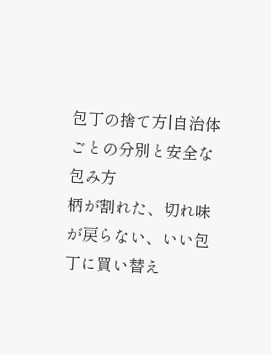包丁の捨て方|自治体ごとの分別と安全な包み方
柄が割れた、切れ味が戻らない、いい包丁に買い替え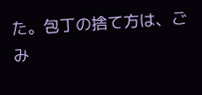た。包丁の捨て方は、ごみ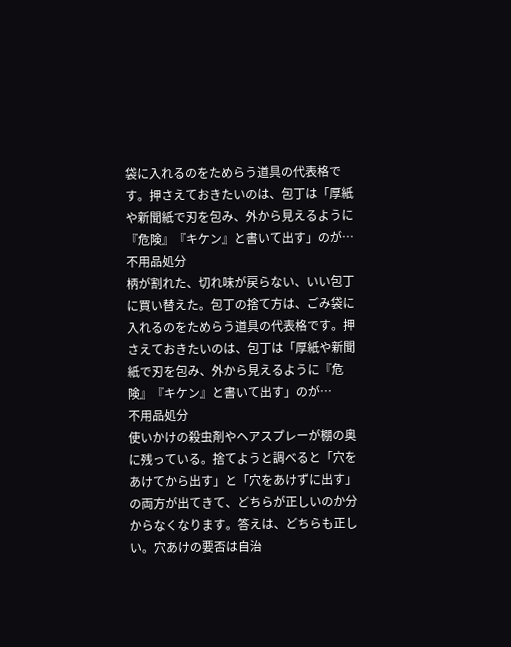袋に入れるのをためらう道具の代表格です。押さえておきたいのは、包丁は「厚紙や新聞紙で刃を包み、外から見えるように『危険』『キケン』と書いて出す」のが…
不用品処分
柄が割れた、切れ味が戻らない、いい包丁に買い替えた。包丁の捨て方は、ごみ袋に入れるのをためらう道具の代表格です。押さえておきたいのは、包丁は「厚紙や新聞紙で刃を包み、外から見えるように『危険』『キケン』と書いて出す」のが…
不用品処分
使いかけの殺虫剤やヘアスプレーが棚の奥に残っている。捨てようと調べると「穴をあけてから出す」と「穴をあけずに出す」の両方が出てきて、どちらが正しいのか分からなくなります。答えは、どちらも正しい。穴あけの要否は自治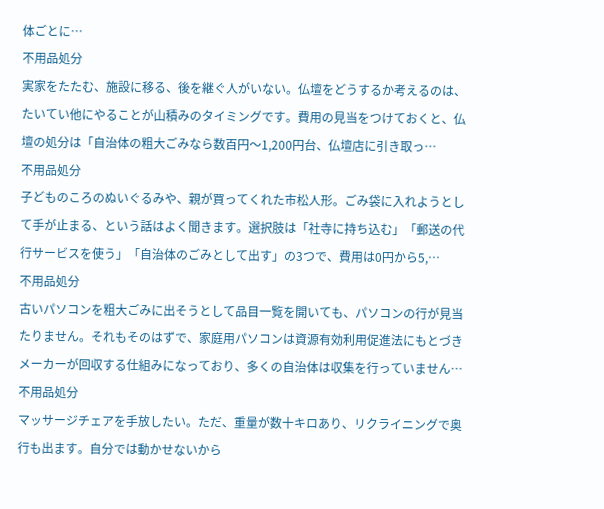体ごとに…
不用品処分
実家をたたむ、施設に移る、後を継ぐ人がいない。仏壇をどうするか考えるのは、たいてい他にやることが山積みのタイミングです。費用の見当をつけておくと、仏壇の処分は「自治体の粗大ごみなら数百円〜1,200円台、仏壇店に引き取っ…
不用品処分
子どものころのぬいぐるみや、親が買ってくれた市松人形。ごみ袋に入れようとして手が止まる、という話はよく聞きます。選択肢は「社寺に持ち込む」「郵送の代行サービスを使う」「自治体のごみとして出す」の3つで、費用は0円から5,…
不用品処分
古いパソコンを粗大ごみに出そうとして品目一覧を開いても、パソコンの行が見当たりません。それもそのはずで、家庭用パソコンは資源有効利用促進法にもとづきメーカーが回収する仕組みになっており、多くの自治体は収集を行っていません…
不用品処分
マッサージチェアを手放したい。ただ、重量が数十キロあり、リクライニングで奥行も出ます。自分では動かせないから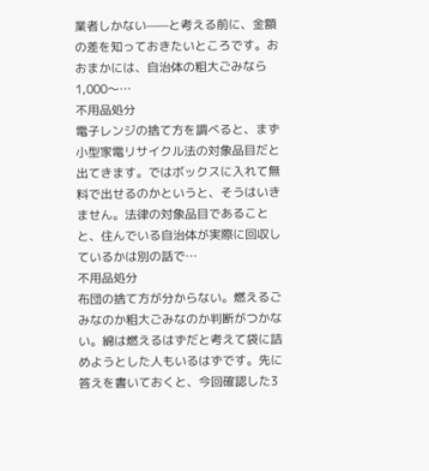業者しかない——と考える前に、金額の差を知っておきたいところです。おおまかには、自治体の粗大ごみなら1,000〜…
不用品処分
電子レンジの捨て方を調べると、まず小型家電リサイクル法の対象品目だと出てきます。ではボックスに入れて無料で出せるのかというと、そうはいきません。法律の対象品目であることと、住んでいる自治体が実際に回収しているかは別の話で…
不用品処分
布団の捨て方が分からない。燃えるごみなのか粗大ごみなのか判断がつかない。綿は燃えるはずだと考えて袋に詰めようとした人もいるはずです。先に答えを書いておくと、今回確認した3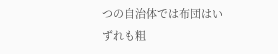つの自治体では布団はいずれも粗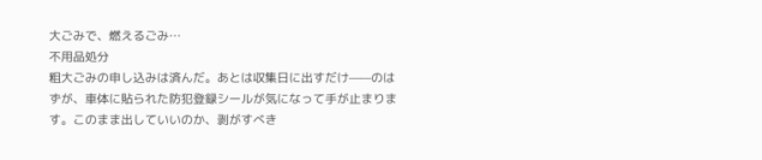大ごみで、燃えるごみ…
不用品処分
粗大ごみの申し込みは済んだ。あとは収集日に出すだけ——のはずが、車体に貼られた防犯登録シールが気になって手が止まります。このまま出していいのか、剥がすべき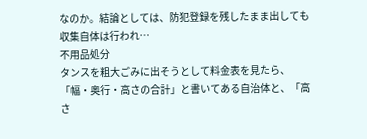なのか。結論としては、防犯登録を残したまま出しても収集自体は行われ…
不用品処分
タンスを粗大ごみに出そうとして料金表を見たら、「幅・奥行・高さの合計」と書いてある自治体と、「高さ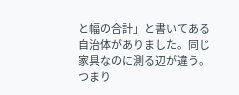と幅の合計」と書いてある自治体がありました。同じ家具なのに測る辺が違う。つまり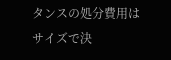タンスの処分費用はサイズで決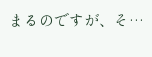まるのですが、そ…